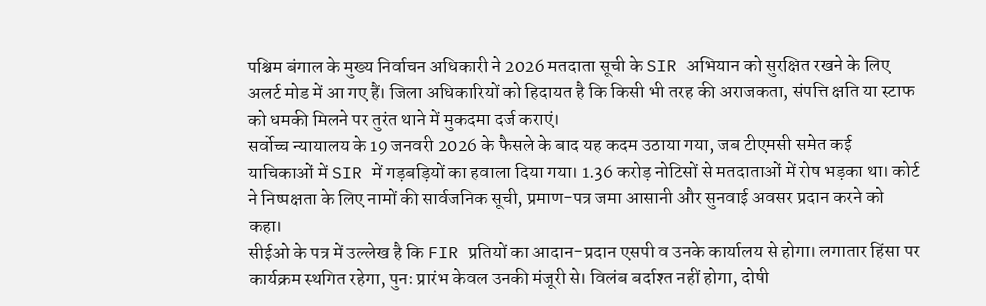पश्चिम बंगाल के मुख्य निर्वाचन अधिकारी ने 2026 मतदाता सूची के SIR अभियान को सुरक्षित रखने के लिए अलर्ट मोड में आ गए हैं। जिला अधिकारियों को हिदायत है कि किसी भी तरह की अराजकता, संपत्ति क्षति या स्टाफ को धमकी मिलने पर तुरंत थाने में मुकदमा दर्ज कराएं।
सर्वोच्च न्यायालय के 19 जनवरी 2026 के फैसले के बाद यह कदम उठाया गया, जब टीएमसी समेत कई याचिकाओं में SIR में गड़बड़ियों का हवाला दिया गया। 1.36 करोड़ नोटिसों से मतदाताओं में रोष भड़का था। कोर्ट ने निष्पक्षता के लिए नामों की सार्वजनिक सूची, प्रमाण-पत्र जमा आसानी और सुनवाई अवसर प्रदान करने को कहा।
सीईओ के पत्र में उल्लेख है कि FIR प्रतियों का आदान-प्रदान एसपी व उनके कार्यालय से होगा। लगातार हिंसा पर कार्यक्रम स्थगित रहेगा, पुनः प्रारंभ केवल उनकी मंजूरी से। विलंब बर्दाश्त नहीं होगा, दोषी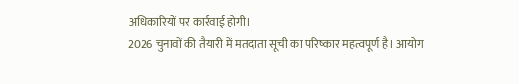अधिकारियों पर कार्रवाई होगी।
2026 चुनावों की तैयारी में मतदाता सूची का परिष्कार महत्वपूर्ण है। आयोग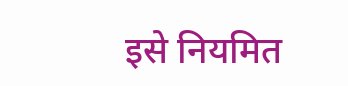इसे नियमित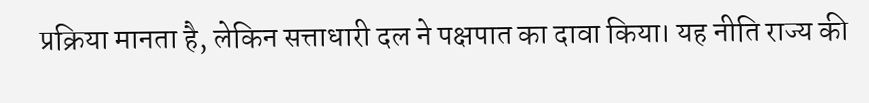प्रक्रिया मानता है, लेकिन सत्ताधारी दल ने पक्षपात का दावा किया। यह नीति राज्य की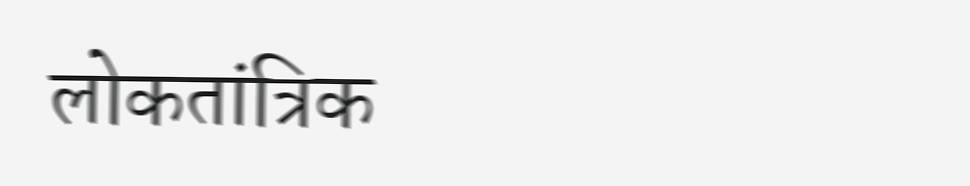लोकतांत्रिक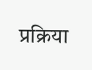प्रक्रिया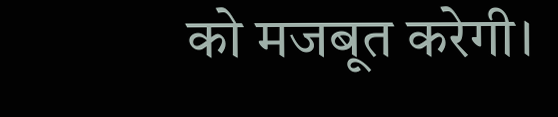को मजबूत करेगी।